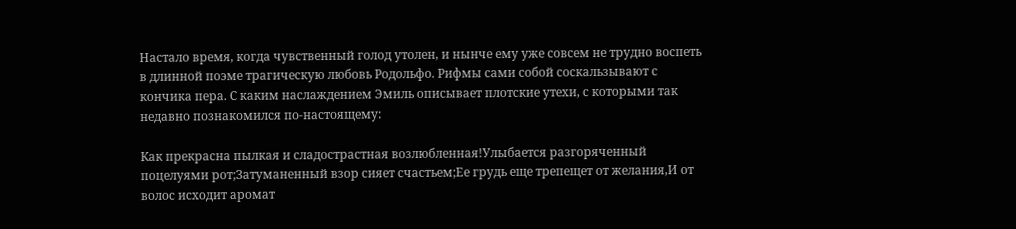Настало время, когда чувственный голод утолен, и нынче ему уже совсем не трудно воспеть в длинной поэме трагическую любовь Родольфо. Рифмы сами собой соскальзывают с кончика пера. С каким наслаждением Эмиль описывает плотские утехи, с которыми так недавно познакомился по-настоящему:

Как прекрасна пылкая и сладострастная возлюбленная!Улыбается разгоряченный поцелуями рот;Затуманенный взор сияет счастьем;Ее грудь еще трепещет от желания,И от волос исходит аромат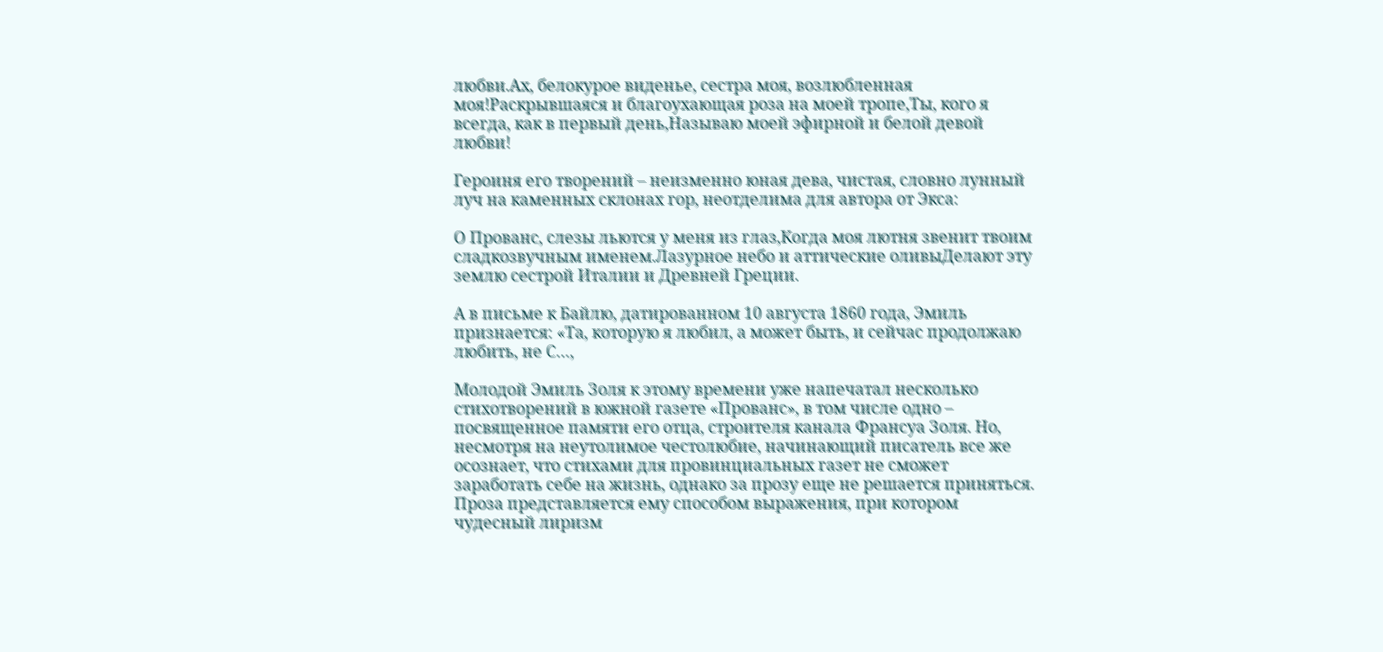любви.Ах, белокурое виденье, сестра моя, возлюбленная моя!Раскрывшаяся и благоухающая роза на моей тропе,Ты, кого я всегда, как в первый день,Называю моей эфирной и белой девой любви!

Героиня его творений – неизменно юная дева, чистая, словно лунный луч на каменных склонах гор, неотделима для автора от Экса:

О Прованс, слезы льются у меня из глаз,Когда моя лютня звенит твоим сладкозвучным именем.Лазурное небо и аттические оливыДелают эту землю сестрой Италии и Древней Греции.

А в письме к Байлю, датированном 10 августа 1860 года, Эмиль признается: «Та, которую я любил, а может быть, и сейчас продолжаю любить, не С…,

Молодой Эмиль Золя к этому времени уже напечатал несколько стихотворений в южной газете «Прованс», в том числе одно – посвященное памяти его отца, строителя канала Франсуа Золя. Но, несмотря на неутолимое честолюбие, начинающий писатель все же осознает, что стихами для провинциальных газет не сможет заработать себе на жизнь, однако за прозу еще не решается приняться. Проза представляется ему способом выражения, при котором чудесный лиризм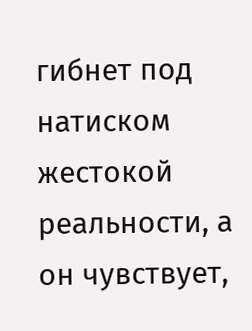гибнет под натиском жестокой реальности, а он чувствует,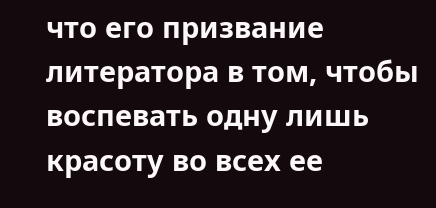что его призвание литератора в том, чтобы воспевать одну лишь красоту во всех ее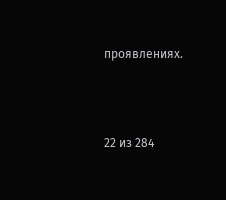проявлениях.



22 из 284